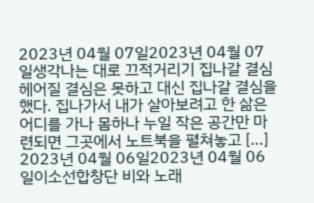2023년 04월 07일2023년 04월 07일생각나는 대로 끄적거리기 집나갈 결심 헤어질 결심은 못하고 대신 집나갈 결심을 했다. 집나가서 내가 살아보려고 한 삶은 어디를 가나 몸하나 누일 작은 공간만 마련되면 그곳에서 노트북을 펼쳐놓고 […]
2023년 04월 06일2023년 04월 06일이소선합창단 비와 노래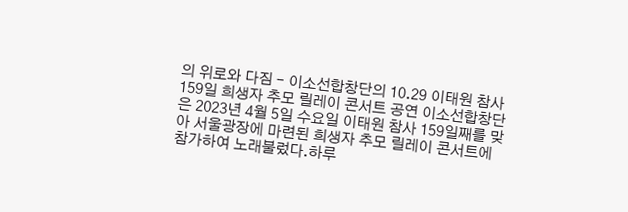의 위로와 다짐 – 이소선합창단의 10.29 이태원 참사 159일 희생자 추모 릴레이 콘서트 공연 이소선합창단은 2023년 4월 5일 수요일 이태원 참사 159일째를 맞아 서울광장에 마련된 희생자 추모 릴레이 콘서트에 참가하여 노래불렀다.하루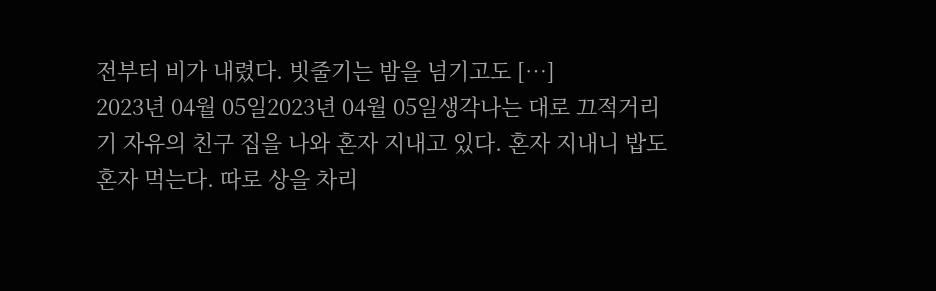전부터 비가 내렸다. 빗줄기는 밤을 넘기고도 […]
2023년 04월 05일2023년 04월 05일생각나는 대로 끄적거리기 자유의 친구 집을 나와 혼자 지내고 있다. 혼자 지내니 밥도 혼자 먹는다. 따로 상을 차리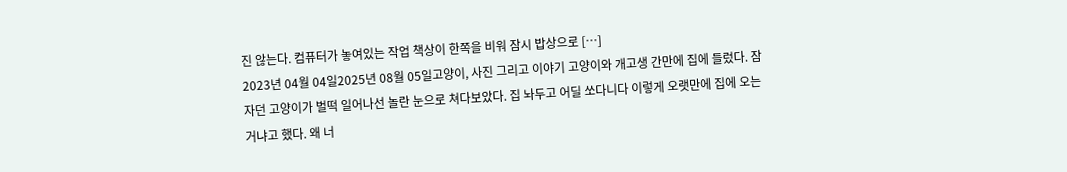진 않는다. 컴퓨터가 놓여있는 작업 책상이 한쪽을 비워 잠시 밥상으로 […]
2023년 04월 04일2025년 08월 05일고양이, 사진 그리고 이야기 고양이와 개고생 간만에 집에 들렀다. 잠자던 고양이가 벌떡 일어나선 놀란 눈으로 쳐다보았다. 집 놔두고 어딜 쏘다니다 이렇게 오랫만에 집에 오는 거냐고 했다. 왜 너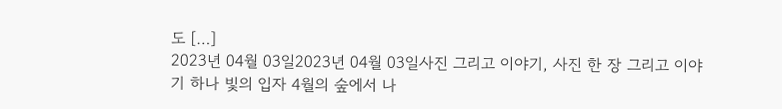도 […]
2023년 04월 03일2023년 04월 03일사진 그리고 이야기, 사진 한 장 그리고 이야기 하나 빛의 입자 4월의 숲에서 나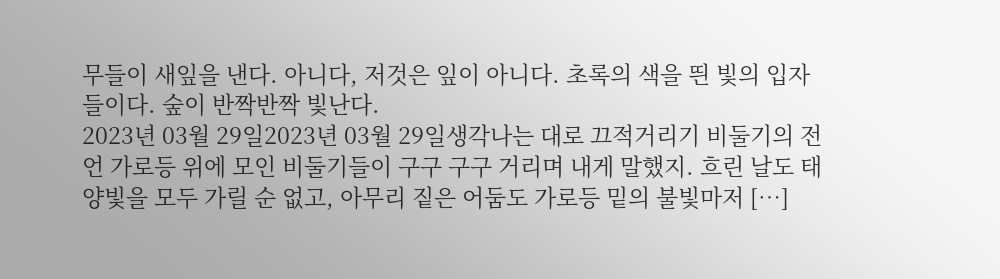무들이 새잎을 낸다. 아니다, 저것은 잎이 아니다. 초록의 색을 띈 빛의 입자들이다. 숲이 반짝반짝 빛난다.
2023년 03월 29일2023년 03월 29일생각나는 대로 끄적거리기 비둘기의 전언 가로등 위에 모인 비둘기들이 구구 구구 거리며 내게 말했지. 흐린 날도 태양빛을 모두 가릴 순 없고, 아무리 짙은 어둠도 가로등 밑의 불빛마저 […]